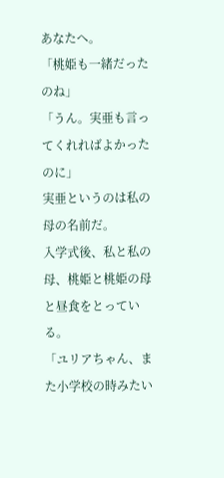あなたへ。
「桃姫も一緒だったのね」
「うん。実亜も言ってくれればよかったのに」
実亜というのは私の母の名前だ。
入学式後、私と私の母、桃姫と桃姫の母と昼食をとっている。
「ユリアちゃん、また小学校の時みたい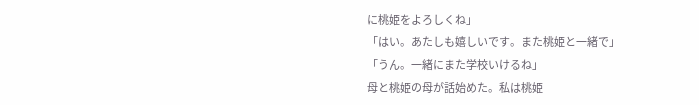に桃姫をよろしくね」
「はい。あたしも嬉しいです。また桃姫と一緒で」
「うん。一緒にまた学校いけるね」
母と桃姫の母が話始めた。私は桃姫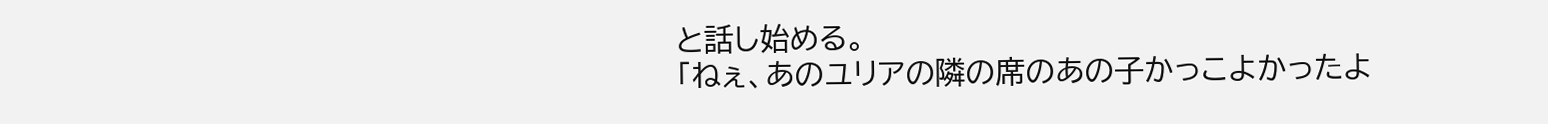と話し始める。
「ねぇ、あのユリアの隣の席のあの子かっこよかったよ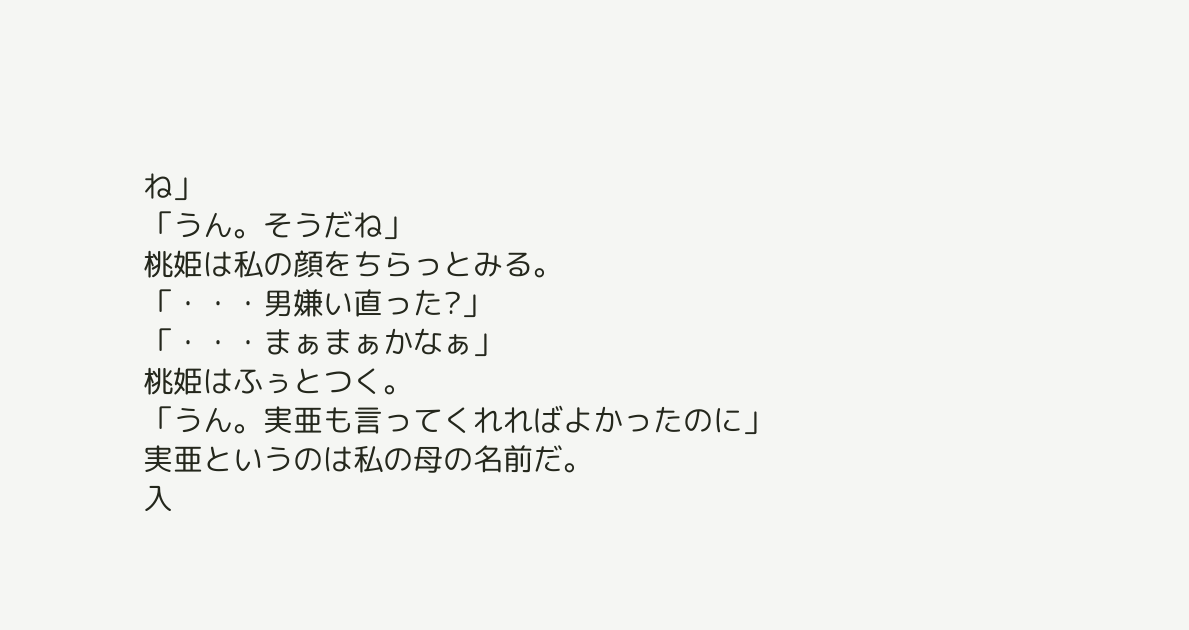ね」
「うん。そうだね」
桃姫は私の顔をちらっとみる。
「・・・男嫌い直った?」
「・・・まぁまぁかなぁ」
桃姫はふぅとつく。
「うん。実亜も言ってくれればよかったのに」
実亜というのは私の母の名前だ。
入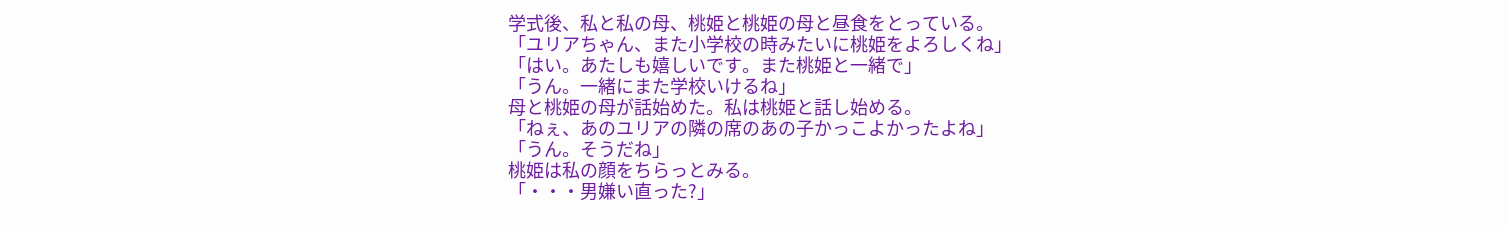学式後、私と私の母、桃姫と桃姫の母と昼食をとっている。
「ユリアちゃん、また小学校の時みたいに桃姫をよろしくね」
「はい。あたしも嬉しいです。また桃姫と一緒で」
「うん。一緒にまた学校いけるね」
母と桃姫の母が話始めた。私は桃姫と話し始める。
「ねぇ、あのユリアの隣の席のあの子かっこよかったよね」
「うん。そうだね」
桃姫は私の顔をちらっとみる。
「・・・男嫌い直った?」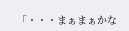「・・・まぁまぁかな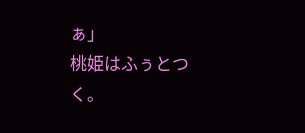ぁ」
桃姫はふぅとつく。